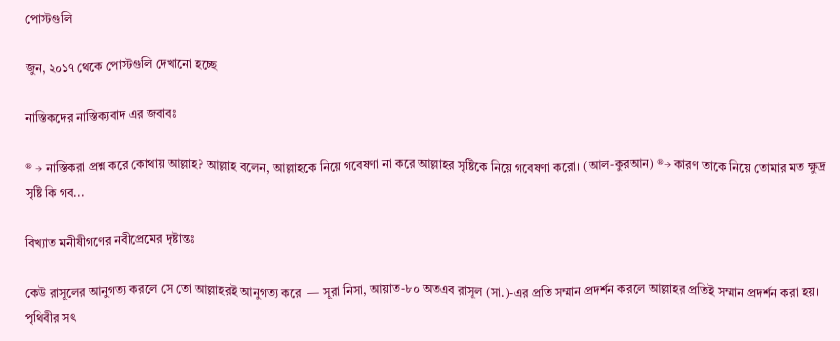পোস্টগুলি

জুন, ২০১৭ থেকে পোস্টগুলি দেখানো হচ্ছে

নাস্তিকদের নাস্তিক্যবাদ এর জবাবঃ

® → নাস্তিকরা প্রশ্ন করে কোথায় আল্লাহ? আল্লাহ বলেন, আল্লাহকে নিয়ে গবেষণা না করে আল্লাহর সৃষ্টিকে নিয়ে গবেষণা করো। (আল-কুরআন) ®→ কারণ তাকে নিয়ে তোমার মত ক্ষুদ্র সৃষ্টি কি গব...

বিখ্যাত মনীষীগণের নবীপ্রেমের দৃষ্টান্তঃ

কেউ রাসূলের আনুগত্য করলে সে তো আল্লাহরই আনুগত্য করে  — সূরা নিসা, আয়াত-৮০ অতএব রাসূল (সা.)-এর প্রতি সম্মান প্রদর্শন করলে আল্লাহর প্রতিই সম্মান প্রদর্শন করা হয়।  পৃথিবীর সৎ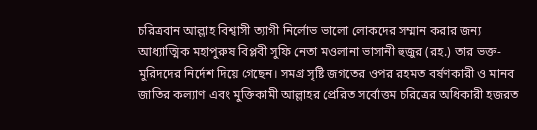চরিত্রবান আল্লাহ বিশ্বাসী ত্যাগী নির্লোভ ভালো লোকদের সম্মান করার জন্য আধ্যাত্মিক মহাপুরুষ বিপ্লবী সুফি নেতা মওলানা ভাসানী হুজুর (রহ.) তার ভক্ত-মুরিদদের নির্দেশ দিয়ে গেছেন। সমগ্র সৃষ্টি জগতের ওপর রহমত বর্ষণকারী ও মানব জাতির কল্যাণ এবং মুক্তিকামী আল্লাহর প্রেরিত সর্বোত্তম চরিত্রের অধিকারী হজরত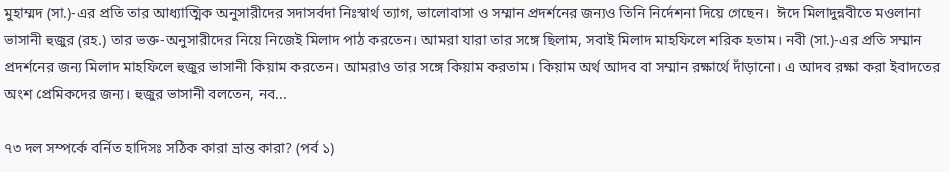মুহাম্মদ (সা.)-এর প্রতি তার আধ্যাত্মিক অনুসারীদের সদাসর্বদা নিঃস্বার্থ ত্যাগ, ভালোবাসা ও সম্মান প্রদর্শনের জন্যও তিনি নির্দেশনা দিয়ে গেছেন।  ঈদে মিলাদুন্নবীতে মওলানা ভাসানী হুজুর (রহ.) তার ভক্ত-অনুসারীদের নিয়ে নিজেই মিলাদ পাঠ করতেন। আমরা যারা তার সঙ্গে ছিলাম, সবাই মিলাদ মাহফিলে শরিক হতাম। নবী (সা.)-এর প্রতি সম্মান প্রদর্শনের জন্য মিলাদ মাহফিলে হুজুর ভাসানী কিয়াম করতেন। আমরাও তার সঙ্গে কিয়াম করতাম। কিয়াম অর্থ আদব বা সম্মান রক্ষার্থে দাঁড়ানো। এ আদব রক্ষা করা ইবাদতের অংশ প্রেমিকদের জন্য। হুজুর ভাসানী বলতেন, নব...

৭৩ দল সম্পর্কে বর্নিত হাদিসঃ সঠিক কারা ভ্রান্ত কারা? (পর্ব ১)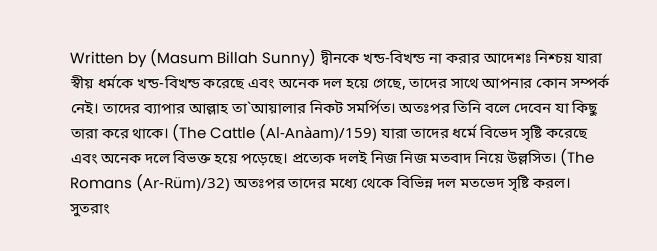Written by (Masum Billah Sunny) দ্বীনকে খন্ড-বিখন্ড না করার আদেশঃ নিশ্চয় যারা স্বীয় ধর্মকে খন্ড-বিখন্ড করেছে এবং অনেক দল হয়ে গেছে, তাদের সাথে আপনার কোন সম্পর্ক নেই। তাদের ব্যাপার আল্লাহ তা`আয়ালার নিকট সমর্পিত। অতঃপর তিনি বলে দেবেন যা কিছু তারা করে থাকে। (The Cattle (Al-Anàam)/159) যারা তাদের ধর্মে বিভেদ সৃষ্টি করেছে এবং অনেক দলে বিভক্ত হয়ে পড়েছে। প্রত্যেক দলই নিজ নিজ মতবাদ নিয়ে উল্লসিত। (The Romans (Ar-Rüm)/32) অতঃপর তাদের মধ্যে থেকে বিভিন্ন দল মতভেদ সৃষ্টি করল। সুতরাং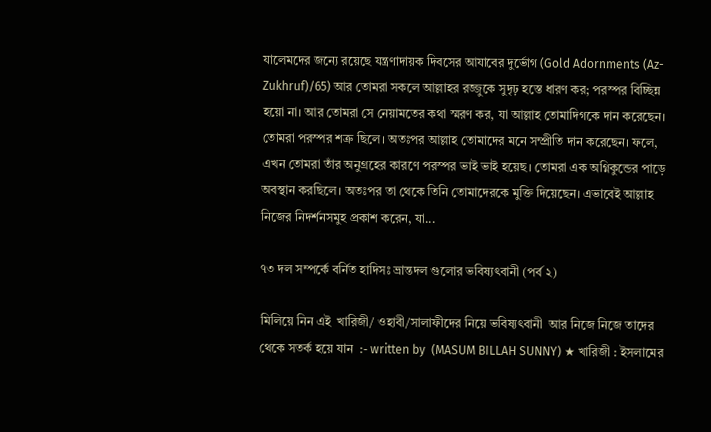যালেমদের জন্যে রয়েছে যন্ত্রণাদায়ক দিবসের আযাবের দুর্ভোগ (Gold Adornments (Az-Zukhruf)/65) আর তোমরা সকলে আল্লাহর রজ্জুকে সুদৃঢ় হস্তে ধারণ কর; পরস্পর বিচ্ছিন্ন হয়ো না। আর তোমরা সে নেয়ামতের কথা স্মরণ কর, যা আল্লাহ তোমাদিগকে দান করেছেন। তোমরা পরস্পর শত্রু ছিলে। অতঃপর আল্লাহ তোমাদের মনে সম্প্রীতি দান করেছেন। ফলে, এখন তোমরা তাঁর অনুগ্রহের কারণে পরস্পর ভাই ভাই হয়েছ। তোমরা এক অগ্নিকুন্ডের পাড়ে অবস্থান করছিলে। অতঃপর তা থেকে তিনি তোমাদেরকে মুক্তি দিয়েছেন। এভাবেই আল্লাহ নিজের নিদর্শনসমুহ প্রকাশ করেন, যা...

৭৩ দল সম্পর্কে বর্নিত হাদিসঃ ভ্রান্তদল গুলোর ভবিষ্যৎবানী (পর্ব ২)

মিলিয়ে নিন এই  খারিজী/ ওহাবী/সালাফীদের নিয়ে ভবিষ্যৎবানী  আর নিজে নিজে তাদের থেকে সতর্ক হয়ে যান  :- written by  (MASUM BILLAH SUNNY) ★ খারিজী : ইসলামের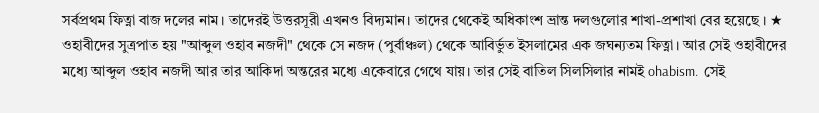সর্বপ্রথম ফিত্না বাজ দলের নাম। তাদেরই উত্তরসূরী এখনও বিদ্যমান। তাদের থেকেই অধিকাংশ ভ্রান্ত দলগুলোর শাখা-প্রশাখা বের হয়েছে । ★ ওহাবীদের সুত্রপাত হয় "আব্দুল ওহাব নজদী" থেকে সে নজদ (পুর্বাঞ্চল) থেকে আবির্ভুত ইসলামের এক জঘন্যতম ফিত্না। আর সেই ওহাবীদের মধ্যে আব্দুল ওহাব নজদী আর তার আকিদা অন্তরের মধ্যে একেবারে গেথে যায়। তার সেই বাতিল সিলসিলার নামই ohabism.  সেই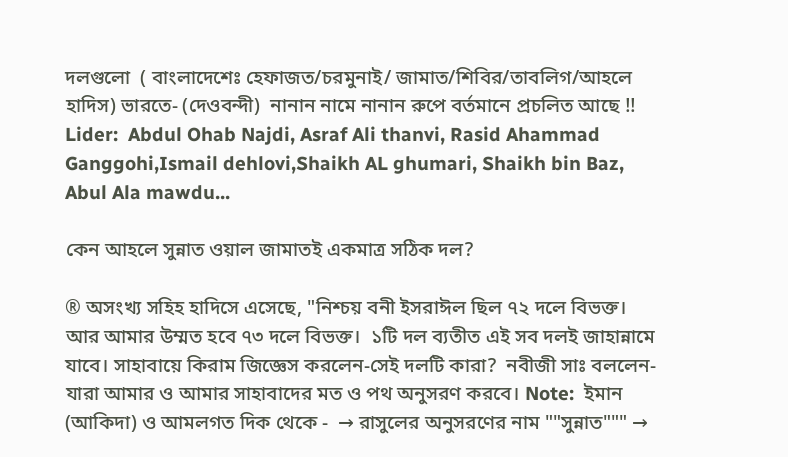দলগুলো  ( বাংলাদেশেঃ হেফাজত/চরমুনাই/ জামাত/শিবির/তাবলিগ/আহলে হাদিস) ভারতে- (দেওবন্দী)  নানান নামে নানান রুপে বর্তমানে প্রচলিত আছে !!  Lider:  Abdul Ohab Najdi, Asraf Ali thanvi, Rasid Ahammad Ganggohi,Ismail dehlovi,Shaikh AL ghumari, Shaikh bin Baz, Abul Ala mawdu...

কেন আহলে সুন্নাত ওয়াল জামাতই একমাত্র সঠিক দল?

® অসংখ্য সহিহ হাদিসে এসেছে, "নিশ্চয় বনী ইসরাঈল ছিল ৭২ দলে বিভক্ত।   আর আমার উম্মত হবে ৭৩ দলে বিভক্ত।  ১টি দল ব্যতীত এই সব দলই জাহান্নামে যাবে। সাহাবায়ে কিরাম জিজ্ঞেস করলেন-সেই দলটি কারা?  নবীজী সাঃ বললেন-যারা আমার ও আমার সাহাবাদের মত ও পথ অনুসরণ করবে। Note:  ইমান (আকিদা) ও আমলগত দিক থেকে -  → রাসুলের অনুসরণের নাম ""সুন্নাত""" →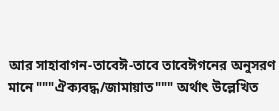আর সাহাবাগন-তাবেঈ-তাবে তাবেঈগনের অনুসরণ মানে """ঐক্যবদ্ধ/জামায়াত""" অর্থাৎ উল্লেখিত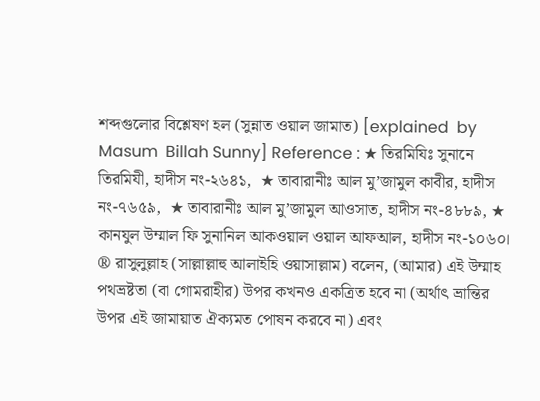শব্দগুলোর বিশ্লেষণ হল (সুন্নাত ওয়াল জামাত) [explained  by  Masum  Billah Sunny] Reference : ★ তিরমিযিঃ সুনানে তিরমিযী, হাদীস নং-২৬৪১,  ★ তাবারানীঃ আল মু’জামুল কাবীর, হাদীস নং-৭৬৫৯,  ★ তাবারানীঃ আল মু’জামুল আওসাত, হাদীস নং-৪৮৮৯, ★ কানযুল উম্মাল ফি সুনানিল আকওয়াল ওয়াল আফআল, হাদীস নং-১০৬০। ® রাসুলুল্লাহ (সাল্লাল্লাহু আলাইহি ওয়াসাল্লাম) বলেন, (আমার) এই উম্মাহ পথভ্রষ্টতা (বা গোমরাহীর) উপর কখনও একত্রিত হবে না (অর্থাৎ ভ্রান্তির উপর এই জামায়াত ঐক্যমত পোষন করবে না) এবং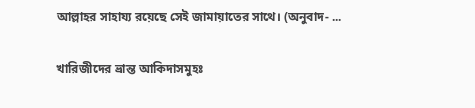আল্লাহর সাহায্য রয়েছে সেই জামায়াতের সাথে। (অনুবাদ- ...

খারিজীদের ভ্রান্ত আকিদাসমুহঃ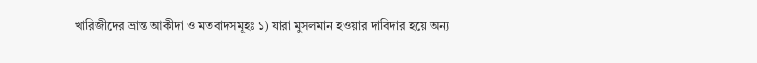খারিজীদের ভ্রান্ত আকীদা ও মতবাদসমূহঃ ১) যারা মুসলমান হওয়ার দাবিদার হয়ে অন্য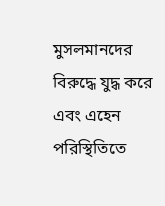মুসলমানদের বিরুদ্ধে যুদ্ধ করে এবং এহেন পরিস্থিতিতে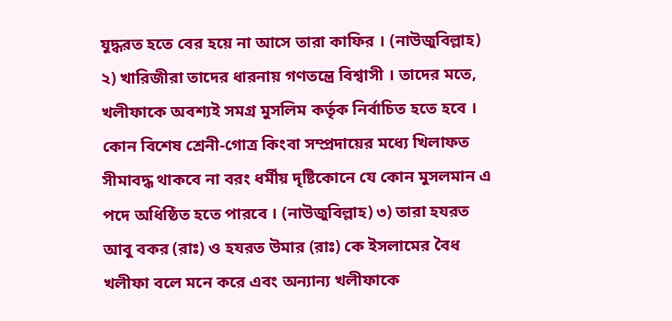যুদ্ধরত হতে বের হয়ে না আসে তারা কাফির । (নাউজুবিল্লাহ) ২) খারিজীরা তাদের ধারনায় গণতন্ত্রে বিশ্বাসী । তাদের মতে, খলীফাকে অবশ্যই সমগ্র মুসলিম কর্তৃক নির্বাচিত হতে হবে । কোন বিশেষ শ্রেনী-গোত্র কিংবা সম্প্রদায়ের মধ্যে খিলাফত সীমাবদ্ধ থাকবে না বরং ধর্মীয় দৃষ্টিকোনে যে কোন মুসলমান এ পদে অধিষ্ঠিত হতে পারবে । (নাউজুবিল্লাহ) ৩) তারা হযরত আবু বকর (রাঃ) ও হযরত উমার (রাঃ) কে ইসলামের বৈধ খলীফা বলে মনে করে এবং অন্যান্য খলীফাকে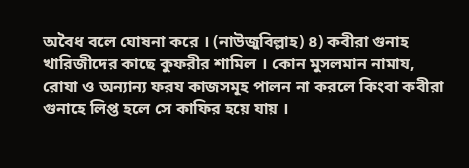অবৈধ বলে ঘোষনা করে । (নাউজুবিল্লাহ) ৪) কবীরা গুনাহ খারিজীদের কাছে কুফরীর শামিল । কোন মুসলমান নামায, রোযা ও অন্যান্য ফরয কাজসমূহ পালন না করলে কিংবা কবীরা গুনাহে লিপ্ত হলে সে কাফির হয়ে যায় ।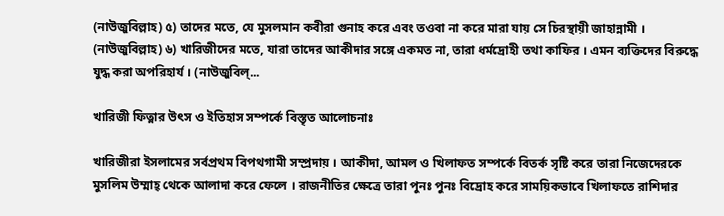(নাউজুবিল্লাহ) ৫) তাদের মতে, যে মুসলমান কবীরা গুনাহ করে এবং তওবা না করে মারা যায় সে চিরস্থায়ী জাহান্নামী । (নাউজুবিল্লাহ) ৬) খারিজীদের মতে, যারা তাদের আকীদার সঙ্গে একমত না, তারা ধর্মদ্রোহী তথা কাফির । এমন ব্যক্তিদের বিরুদ্ধে যুদ্ধ করা অপরিহার্য । (নাউজুবিল্...

খারিজী ফিত্নার উৎস ও ইতিহাস সম্পর্কে বিস্তৃত আলোচনাঃ

খারিজীরা ইসলামের সর্বপ্রথম বিপথগামী সম্প্রদায় । আকীদা, আমল ও খিলাফত সম্পর্কে বিতর্ক সৃষ্টি করে তারা নিজেদেরকে মুসলিম উম্মাহ্‌ থেকে আলাদা করে ফেলে । রাজনীতির ক্ষেত্রে তারা পুনঃ পুনঃ বিদ্রোহ করে সাময়িকভাবে খিলাফতে রাশিদার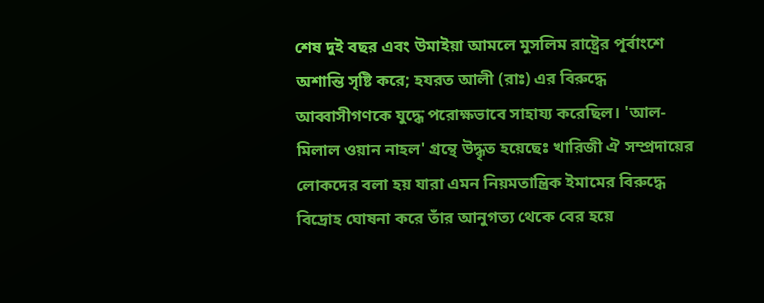শেষ দুই বছর এবং উমাইয়া আমলে মুসলিম রাষ্ট্রের পূর্বাংশে অশান্তি সৃষ্টি করে; হযরত আলী (রাঃ) এর বিরুদ্ধে আব্বাসীগণকে যুদ্ধে পরোক্ষভাবে সাহায্য করেছিল। 'আল-মিলাল ওয়ান নাহল' গ্রন্থে উদ্ধৃত হয়েছেঃ খারিজী ঐ সম্প্রদায়ের লোকদের বলা হয় যারা এমন নিয়মতান্ত্রিক ইমামের বিরুদ্ধে বিদ্রোহ ঘোষনা করে তাঁর আনুগত্য থেকে বের হয়ে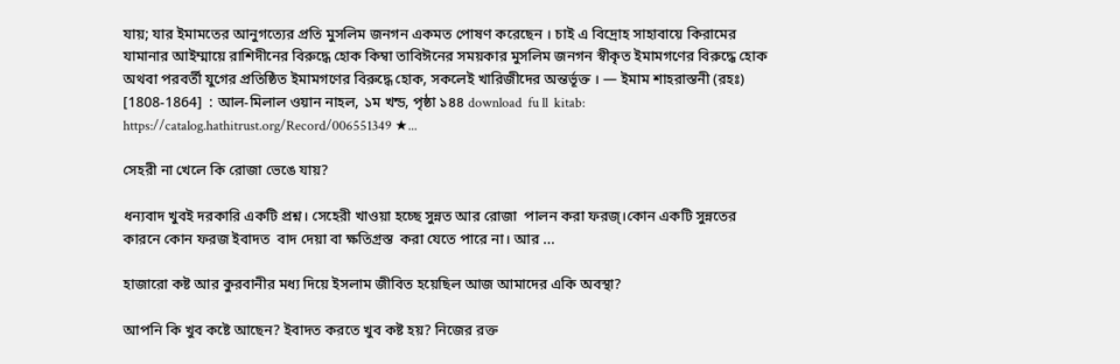যায়; যার ইমামতের আনুগত্যের প্রতি মুসলিম জনগন একমত পোষণ করেছেন । চাই এ বিদ্রোহ সাহাবায়ে কিরামের যামানার আইম্মায়ে রাশিদীনের বিরুদ্ধে হোক কিম্বা তাবিঈনের সময়কার মুসলিম জনগন স্বীকৃত ইমামগণের বিরুদ্ধে হোক অথবা পরবর্তী যুগের প্রতিষ্ঠিত ইমামগণের বিরুদ্ধে হোক, সকলেই খারিজীদের অন্তর্ভূক্ত । — ইমাম শাহরাস্তনী (রহঃ) [1808-1864]  : আল-মিলাল ওয়ান নাহল, ১ম খন্ড, পৃষ্ঠা ১৪৪ download  fu ll  kitab:  https://catalog.hathitrust.org/Record/006551349 ★...

সেহরী না খেলে কি রোজা ভেঙে যায়?

ধন্যবাদ খুবই দরকারি একটি প্রশ্ন। সেহেরী খাওয়া হচ্ছে সুন্নত আর রোজা  পালন করা ফরজ্‌।কোন একটি সুন্নতের কারনে কোন ফরজ ইবাদত  বাদ দেয়া বা ক্ষতিগ্রস্ত  করা যেতে পারে না। আর ...

হাজারো কষ্ট আর কুরবানীর মধ্য দিয়ে ইসলাম জীবিত হয়েছিল আজ আমাদের একি অবস্থা?

আপনি কি খুব কষ্টে আছেন? ইবাদত করতে খুব কষ্ট হয়? নিজের রক্ত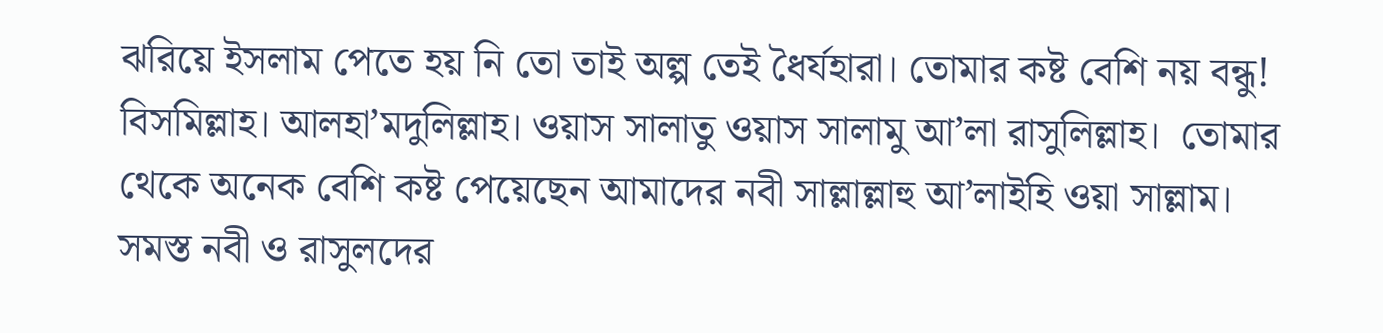ঝরিয়ে ইসলাম পেতে হয় নি তো তাই অল্প তেই ধৈর্যহারা। তোমার কষ্ট বেশি নয় বন্ধু!  বিসমিল্লাহ। আলহা’মদুলিল্লাহ। ওয়াস সালাতু ওয়াস সালামু আ’লা রাসুলিল্লাহ।  তোমার থেকে অনেক বেশি কষ্ট পেয়েছেন আমাদের নবী সাল্লাল্লাহু আ’লাইহি ওয়া সাল্লাম। সমস্ত নবী ও রাসুলদের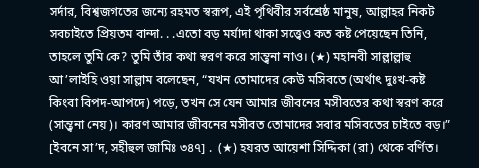সর্দার, বিশ্বজগতের জন্যে রহমত স্বরূপ, এই পৃথিবীর সর্বশ্রেষ্ঠ মানুষ, আল্লাহর নিকট সবচাইতে প্রিয়তম বান্দা. . .এতো বড় মর্যাদা থাকা সত্ত্বেও কত কষ্ট পেয়েছেন তিনি, তাহলে তুমি কে? তুমি তাঁর কথা স্বরণ করে সান্ত্বনা নাও। (★) মহানবী সাল্লাল্লাহু আ’লাইহি ওয়া সাল্লাম বলেছেন, “যখন তোমাদের কেউ মসিবতে (অর্থাৎ দুঃখ-কষ্ট কিংবা বিপদ-আপদে) পড়ে, তখন সে যেন আমার জীবনের মসীবতের কথা স্বরণ করে (সান্ত্বনা নেয়)। কারণ আমার জীবনের মসীবত তোমাদের সবার মসিবতের চাইতে বড়।” [ইবনে সা’দ, সহীহুল জামিঃ ৩৪৭] .  (★) হযরত আয়েশা সিদ্দিকা (রা) থেকে বর্ণিত।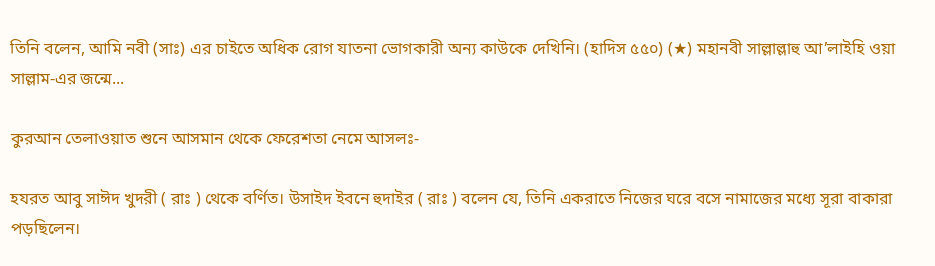তিনি বলেন, আমি নবী (সাঃ) এর চাইতে অধিক রোগ যাতনা ভোগকারী অন্য কাউকে দেখিনি। (হাদিস ৫৫০) (★) মহানবী সাল্লাল্লাহু আ’লাইহি ওয়া সাল্লাম-এর জন্মে...

কুরআন তেলাওয়াত শুনে আসমান থেকে ফেরেশতা নেমে আসলঃ-

হযরত আবু সাঈদ খুদরী ( রাঃ ) থেকে বর্ণিত। উসাইদ ইবনে হুদাইর ( রাঃ ) বলেন যে, তিনি একরাতে নিজের ঘরে বসে নামাজের মধ্যে সূরা বাকারা পড়ছিলেন।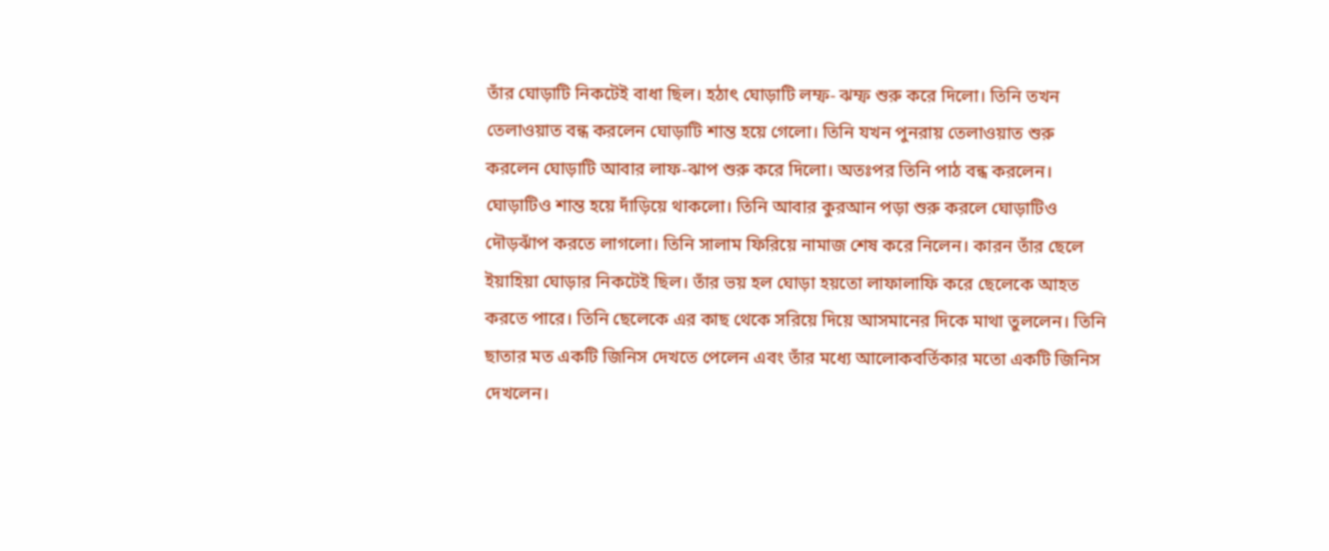তাঁর ঘোড়াটি নিকটেই বাধা ছিল। হঠাৎ ঘোড়াটি লম্ফ- ঝম্ফ শুরু করে দিলো। তিনি তখন তেলাওয়াত বন্ধ করলেন ঘোড়াটি শান্ত হয়ে গেলো। তিনি যখন পুনরায় তেলাওয়াত শুরু করলেন ঘোড়াটি আবার লাফ-ঝাপ শুরু করে দিলো। অতঃপর তিনি পাঠ বন্ধ করলেন। ঘোড়াটিও শান্ত হয়ে দাঁড়িয়ে থাকলো। তিনি আবার কুরআন পড়া শুরু করলে ঘোড়াটিও দৌড়ঝাঁপ করতে লাগলো। তিনি সালাম ফিরিয়ে নামাজ শেষ করে নিলেন। কারন তাঁর ছেলে ইয়াহিয়া ঘোড়ার নিকটেই ছিল। তাঁর ভয় হল ঘোড়া হয়তো লাফালাফি করে ছেলেকে আহত করতে পারে। তিনি ছেলেকে এর কাছ থেকে সরিয়ে দিয়ে আসমানের দিকে মাথা তুললেন। তিনি ছাতার মত একটি জিনিস দেখতে পেলেন এবং তাঁর মধ্যে আলোকবর্তিকার মতো একটি জিনিস দেখলেন।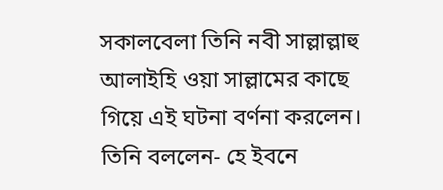সকালবেলা তিনি নবী সাল্লাল্লাহু আলাইহি ওয়া সাল্লামের কাছে গিয়ে এই ঘটনা বর্ণনা করলেন। তিনি বললেন- হে ইবনে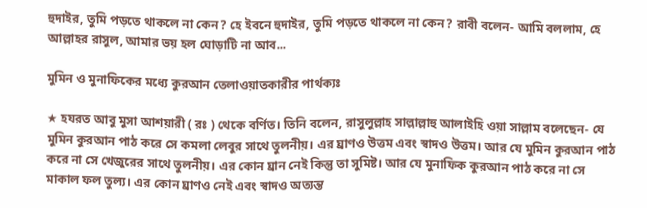হুদাইর, তুমি পড়তে থাকলে না কেন? হে ইবনে হুদাইর, তুমি পড়তে থাকলে না কেন? রাবী বলেন- আমি বললাম, হে আল্লাহর রাসুল, আমার ভয় হল ঘোড়াটি না আব...

মুমিন ও মুনাফিকের মধ্যে কুরআন তেলাওয়াতকারীর পার্থক্যঃ

★ হযরত আবু মুসা আশয়ারী ( রঃ ) থেকে বর্ণিত। তিনি বলেন, রাসুলুল্লাহ সাল্লাল্লাহু আলাইহি ওয়া সাল্লাম বলেছেন- যে মুমিন কুরআন পাঠ করে সে কমলা লেবুর সাথে তুলনীয়। এর ঘ্রাণও উত্তম এবং স্বাদও উত্তম। আর যে মুমিন কুরআন পাঠ করে না সে খেজুরের সাথে তুলনীয়। এর কোন ঘ্রান নেই কিন্তু তা সুমিষ্ট। আর যে মুনাফিক কুরআন পাঠ করে না সে মাকাল ফল তুল্য। এর কোন ঘ্রাণও নেই এবং স্বাদও অত্যন্ত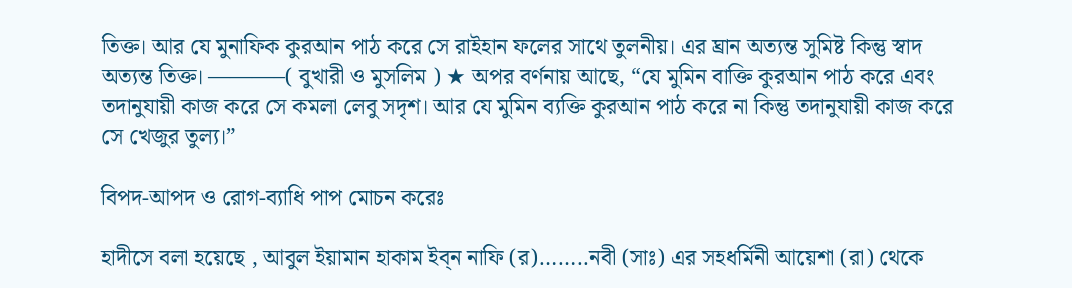তিক্ত। আর যে মুনাফিক কুরআন পাঠ করে সে রাইহান ফলের সাথে তুলনীয়। এর ঘ্রান অত্যন্ত সুমিষ্ট কিন্তু স্বাদ অত্যন্ত তিক্ত। ———–( বুখারী ও মুসলিম ) ★ অপর বর্ণনায় আছে, “যে মুমিন বাক্তি কুরআন পাঠ করে এবং তদানুযায়ী কাজ করে সে কমলা লেবু সদৃশ। আর যে মুমিন ব্যক্তি কুরআন পাঠ করে না কিন্তু তদানুযায়ী কাজ করে সে খেজুর তুল্য।”

বিপদ-আপদ ও রোগ-ব্যাধি পাপ মোচন করেঃ

হাদীসে বলা হয়েছে , আবুল ইয়ামান হাকাম ইব্ন নাফি (র)……..নবী (সাঃ) এর সহধর্মিনী আয়েশা (রা) থেকে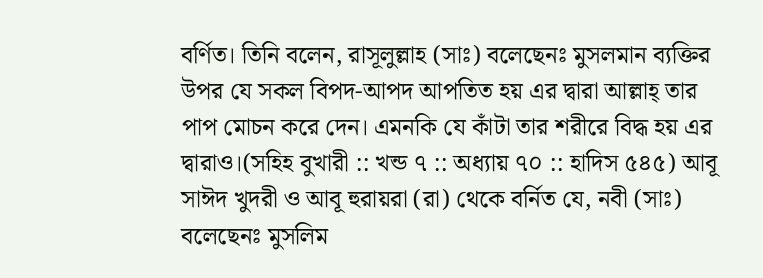বর্ণিত। তিনি বলেন, রাসূলুল্লাহ (সাঃ) বলেছেনঃ মুসলমান ব্যক্তির উপর যে সকল বিপদ-আপদ আপতিত হয় এর দ্বারা আল্লাহ্ তার পাপ মোচন করে দেন। এমনকি যে কাঁটা তার শরীরে বিদ্ধ হয় এর দ্বারাও।(সহিহ বুখারী :: খন্ড ৭ :: অধ্যায় ৭০ :: হাদিস ৫৪৫) আবূ সাঈদ খুদরী ও আবূ হুরায়রা (রা) থেকে বর্নিত যে, নবী (সাঃ) বলেছেনঃ মুসলিম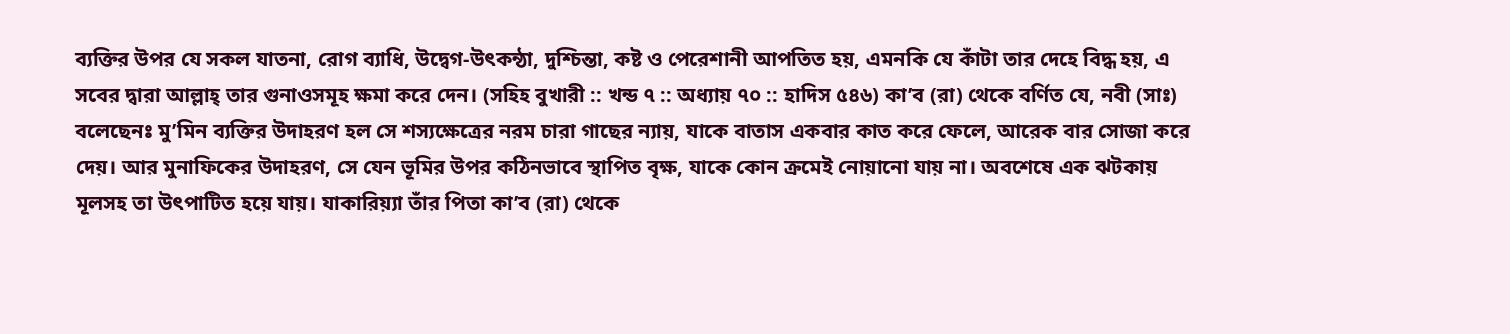ব্যক্তির উপর যে সকল যাতনা, রোগ ব্যাধি, উদ্বেগ-উৎকন্ঠা, দুশ্চিন্তা, কষ্ট ও পেরেশানী আপতিত হয়, এমনকি যে কাঁটা তার দেহে বিদ্ধ হয়, এ সবের দ্বারা আল্লাহ্ তার গুনাওসমূহ ক্ষমা করে দেন। (সহিহ বুখারী :: খন্ড ৭ :: অধ্যায় ৭০ :: হাদিস ৫৪৬) কা’ব (রা) থেকে বর্ণিত যে, নবী (সাঃ) বলেছেনঃ মু’মিন ব্যক্তির উদাহরণ হল সে শস্যক্ষেত্রের নরম চারা গাছের ন্যায়, যাকে বাতাস একবার কাত করে ফেলে, আরেক বার সোজা করে দেয়। আর মুনাফিকের উদাহরণ, সে যেন ভূমির উপর কঠিনভাবে স্থাপিত বৃক্ষ, যাকে কোন ক্রমেই নোয়ানো যায় না। অবশেষে এক ঝটকায় মূলসহ তা উৎপাটিত হয়ে যায়। যাকারিয়্যা তাঁর পিতা কা’ব (রা) থেকে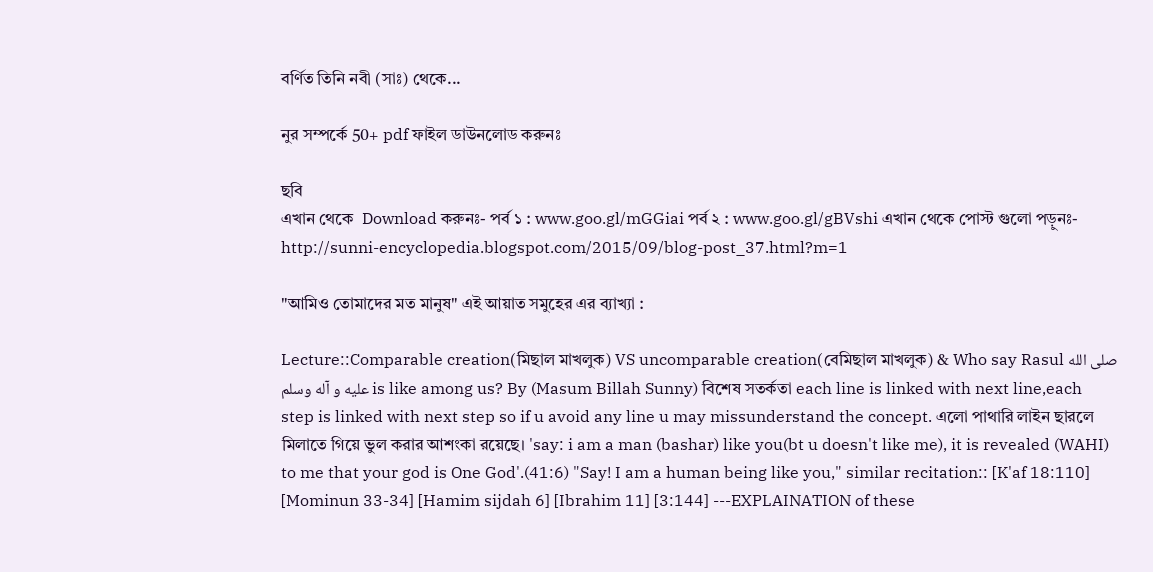বর্ণিত তিনি নবী (সাঃ) থেকে...

নুর সম্পর্কে 50+ pdf ফাইল ডাউনলোড করুনঃ

ছবি
এখান থেকে  Download করুনঃ- পর্ব ১ : www.goo.gl/mGGiai পর্ব ২ : www.goo.gl/gBVshi এখান থেকে পোস্ট গুলো পড়ুনঃ- http://sunni-encyclopedia.blogspot.com/2015/09/blog-post_37.html?m=1

"আমিও তোমাদের মত মানুষ" এই আয়াত সমুহের এর ব্যাখ্যা :

Lecture::Comparable creation(মিছাল মাখলুক) VS uncomparable creation(বেমিছাল মাখলুক) & Who say Rasul صلى الله عليه و آله وسلم is like among us? By (Masum Billah Sunny) বিশেষ সতর্কতা each line is linked with next line,each step is linked with next step so if u avoid any line u may missunderstand the concept. এলো পাথারি লাইন ছারলে মিলাতে গিয়ে ভুল করার আশংকা রয়েছে। 'say: i am a man (bashar) like you(bt u doesn't like me), it is revealed (WAHI) to me that your god is One God'.(41:6) "Say! I am a human being like you," similar recitation:: [K'af 18:110] [Mominun 33-34] [Hamim sijdah 6] [Ibrahim 11] [3:144] ---EXPLAINATION of these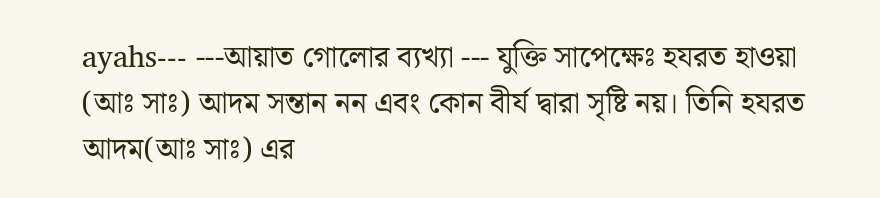ayahs--- ---আয়াত গোলোর ব্যখ্যা --- যুক্তি সাপেক্ষেঃ হযরত হাওয়া (আঃ সাঃ) আদম সন্তান নন এবং কোন বীর্য দ্বারা সৃষ্টি নয়। তিনি হযরত আদম(আঃ সাঃ) এর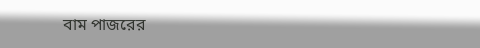বাম পাজরের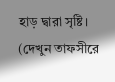হাড় দ্বারা সৃষ্টি। (দেখুন তাফসীরে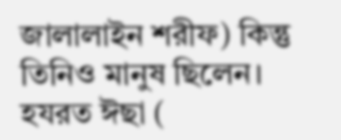জালালাইন শরীফ) কিন্তু তিনিও মানুষ ছিলেন। হযরত ঈছা (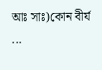আঃ সাঃ)কোন বীর্য ...